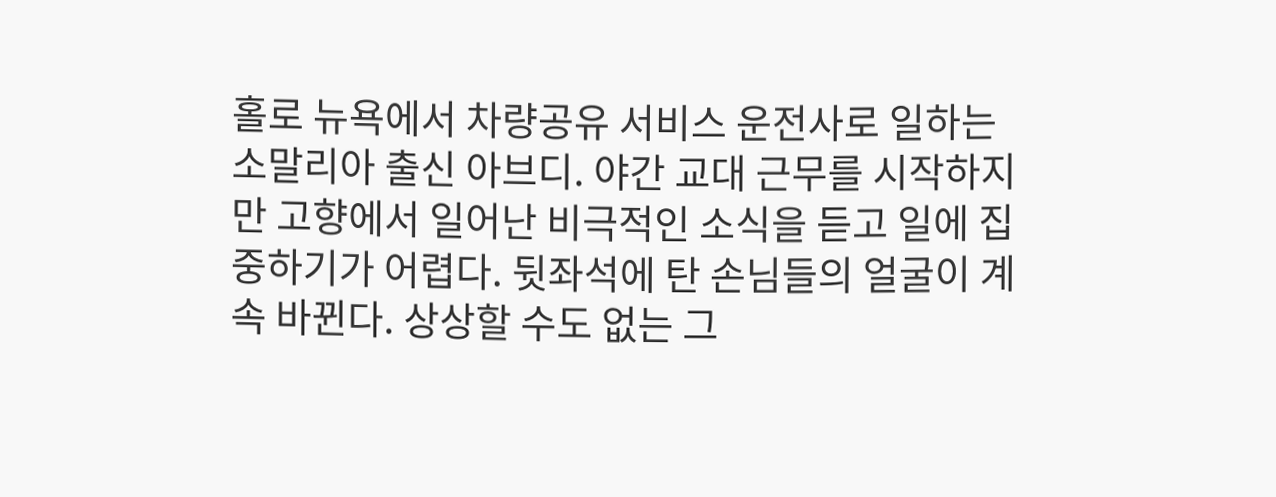홀로 뉴욕에서 차량공유 서비스 운전사로 일하는 소말리아 출신 아브디. 야간 교대 근무를 시작하지만 고향에서 일어난 비극적인 소식을 듣고 일에 집중하기가 어렵다. 뒷좌석에 탄 손님들의 얼굴이 계속 바뀐다. 상상할 수도 없는 그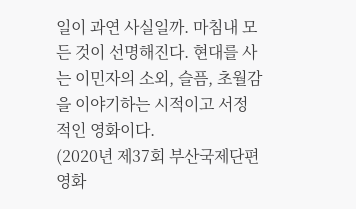일이 과연 사실일까. 마침내 모든 것이 선명해진다. 현대를 사는 이민자의 소외, 슬픔, 초월감을 이야기하는 시적이고 서정적인 영화이다.
(2020년 제37회 부산국제단편영화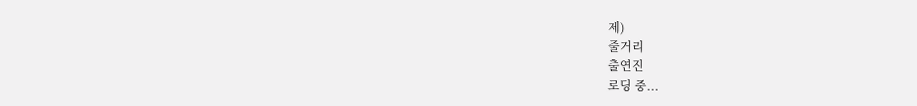제)
줄거리
출연진
로딩 중...